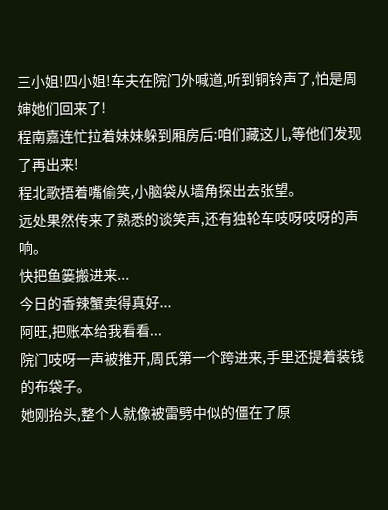三小姐!四小姐!车夫在院门外喊道,听到铜铃声了,怕是周婶她们回来了!
程南嘉连忙拉着妹妹躲到厢房后:咱们藏这儿,等他们发现了再出来!
程北歌捂着嘴偷笑,小脑袋从墙角探出去张望。
远处果然传来了熟悉的谈笑声,还有独轮车吱呀吱呀的声响。
快把鱼篓搬进来...
今日的香辣蟹卖得真好...
阿旺,把账本给我看看...
院门吱呀一声被推开,周氏第一个跨进来,手里还提着装钱的布袋子。
她刚抬头,整个人就像被雷劈中似的僵在了原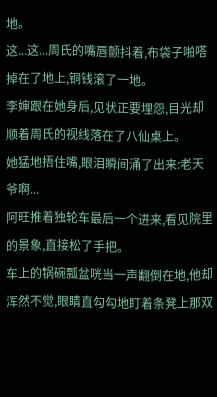地。
这...这...周氏的嘴唇颤抖着,布袋子啪嗒掉在了地上,铜钱滚了一地。
李婶跟在她身后,见状正要埋怨,目光却顺着周氏的视线落在了八仙桌上。
她猛地捂住嘴,眼泪瞬间涌了出来:老天爷啊...
阿旺推着独轮车最后一个进来,看见院里的景象,直接松了手把。
车上的锅碗瓢盆咣当一声翻倒在地,他却浑然不觉,眼睛直勾勾地盯着条凳上那双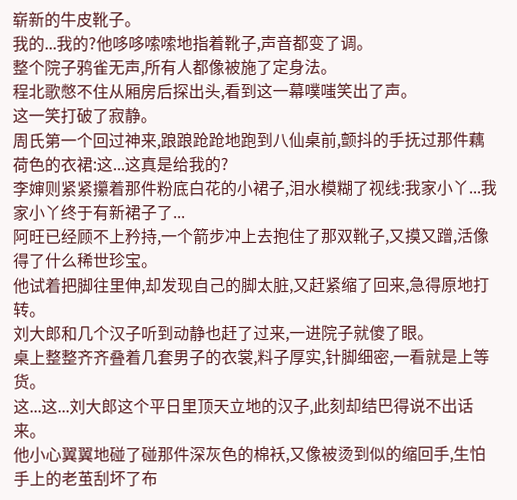崭新的牛皮靴子。
我的...我的?他哆哆嗦嗦地指着靴子,声音都变了调。
整个院子鸦雀无声,所有人都像被施了定身法。
程北歌憋不住从厢房后探出头,看到这一幕噗嗤笑出了声。
这一笑打破了寂静。
周氏第一个回过神来,踉踉跄跄地跑到八仙桌前,颤抖的手抚过那件藕荷色的衣裙:这...这真是给我的?
李婶则紧紧攥着那件粉底白花的小裙子,泪水模糊了视线:我家小丫...我家小丫终于有新裙子了...
阿旺已经顾不上矜持,一个箭步冲上去抱住了那双靴子,又摸又蹭,活像得了什么稀世珍宝。
他试着把脚往里伸,却发现自己的脚太脏,又赶紧缩了回来,急得原地打转。
刘大郎和几个汉子听到动静也赶了过来,一进院子就傻了眼。
桌上整整齐齐叠着几套男子的衣裳,料子厚实,针脚细密,一看就是上等货。
这...这...刘大郎这个平日里顶天立地的汉子,此刻却结巴得说不出话来。
他小心翼翼地碰了碰那件深灰色的棉袄,又像被烫到似的缩回手,生怕手上的老茧刮坏了布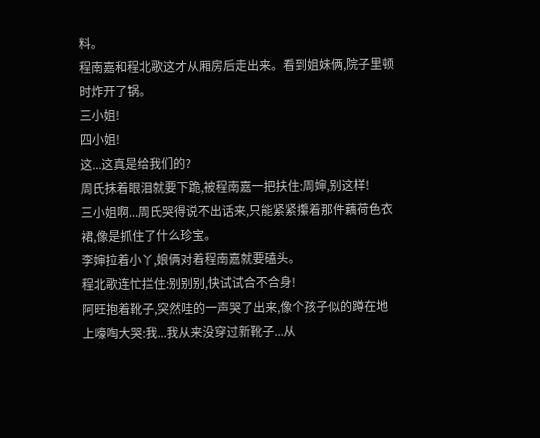料。
程南嘉和程北歌这才从厢房后走出来。看到姐妹俩,院子里顿时炸开了锅。
三小姐!
四小姐!
这...这真是给我们的?
周氏抹着眼泪就要下跪,被程南嘉一把扶住:周婶,别这样!
三小姐啊...周氏哭得说不出话来,只能紧紧攥着那件藕荷色衣裙,像是抓住了什么珍宝。
李婶拉着小丫,娘俩对着程南嘉就要磕头。
程北歌连忙拦住:别别别,快试试合不合身!
阿旺抱着靴子,突然哇的一声哭了出来,像个孩子似的蹲在地上嚎啕大哭:我...我从来没穿过新靴子...从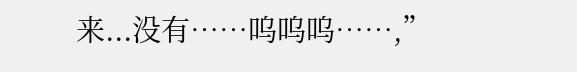来...没有……呜呜呜……,”